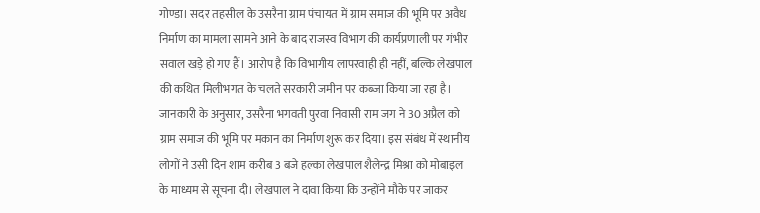गोण्डा। सदर तहसील के उसरैना ग्राम पंचायत में ग्राम समाज की भूमि पर अवैध निर्माण का मामला सामने आने के बाद राजस्व विभाग की कार्यप्रणाली पर गंभीर सवाल खड़े हो गए हैं। आरोप है कि विभागीय लापरवाही ही नहीं, बल्कि लेखपाल की कथित मिलीभगत के चलते सरकारी जमीन पर कब्जा किया जा रहा है।
जानकारी के अनुसार, उसरैना भगवती पुरवा निवासी राम जग ने 30 अप्रैल को ग्राम समाज की भूमि पर मकान का निर्माण शुरू कर दिया। इस संबंध में स्थानीय लोगों ने उसी दिन शाम करीब 3 बजे हल्का लेखपाल शैलेन्द्र मिश्रा को मोबाइल के माध्यम से सूचना दी। लेखपाल ने दावा किया कि उन्होंने मौके पर जाकर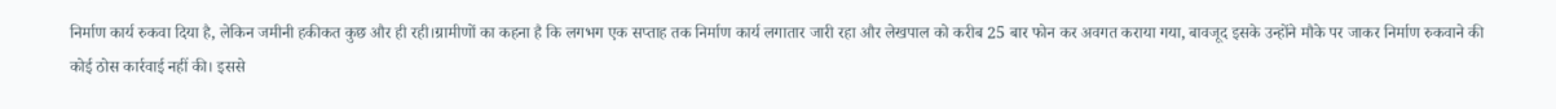निर्माण कार्य रुकवा दिया है, लेकिन जमीनी हकीकत कुछ और ही रही।ग्रामीणों का कहना है कि लगभग एक सप्ताह तक निर्माण कार्य लगातार जारी रहा और लेखपाल को करीब 25 बार फोन कर अवगत कराया गया, बावजूद इसके उन्होंने मौके पर जाकर निर्माण रुकवाने की कोई ठोस कार्रवाई नहीं की। इससे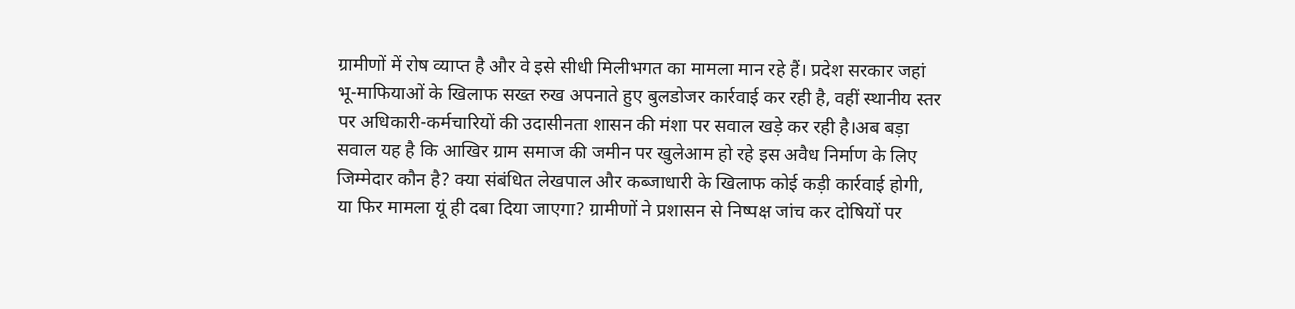ग्रामीणों में रोष व्याप्त है और वे इसे सीधी मिलीभगत का मामला मान रहे हैं। प्रदेश सरकार जहां भू-माफियाओं के खिलाफ सख्त रुख अपनाते हुए बुलडोजर कार्रवाई कर रही है, वहीं स्थानीय स्तर पर अधिकारी-कर्मचारियों की उदासीनता शासन की मंशा पर सवाल खड़े कर रही है।अब बड़ा सवाल यह है कि आखिर ग्राम समाज की जमीन पर खुलेआम हो रहे इस अवैध निर्माण के लिए जिम्मेदार कौन है? क्या संबंधित लेखपाल और कब्जाधारी के खिलाफ कोई कड़ी कार्रवाई होगी, या फिर मामला यूं ही दबा दिया जाएगा? ग्रामीणों ने प्रशासन से निष्पक्ष जांच कर दोषियों पर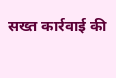सख्त कार्रवाई की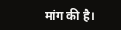मांग की है।